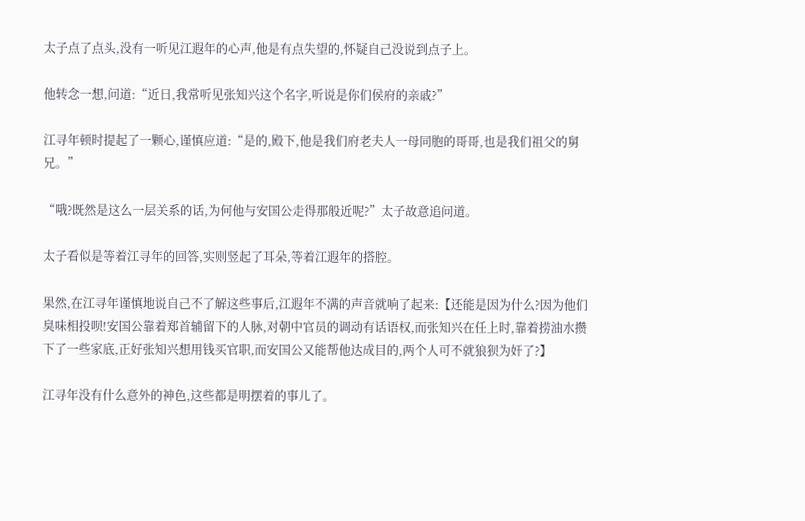太子点了点头,没有一听见江遐年的心声,他是有点失望的,怀疑自己没说到点子上。

他转念一想,问道:“近日,我常听见张知兴这个名字,听说是你们侯府的亲戚?”

江寻年顿时提起了一颗心,谨慎应道:“是的,殿下,他是我们府老夫人一母同胞的哥哥,也是我们祖父的舅兄。”

“哦?既然是这么一层关系的话,为何他与安国公走得那般近呢?”太子故意追问道。

太子看似是等着江寻年的回答,实则竖起了耳朵,等着江遐年的搭腔。

果然,在江寻年谨慎地说自己不了解这些事后,江遐年不满的声音就响了起来:【还能是因为什么?因为他们臭味相投呗!安国公靠着郑首辅留下的人脉,对朝中官员的调动有话语权,而张知兴在任上时,靠着捞油水攒下了一些家底,正好张知兴想用钱买官职,而安国公又能帮他达成目的,两个人可不就狼狈为奸了?】

江寻年没有什么意外的神色,这些都是明摆着的事儿了。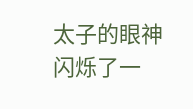太子的眼神闪烁了一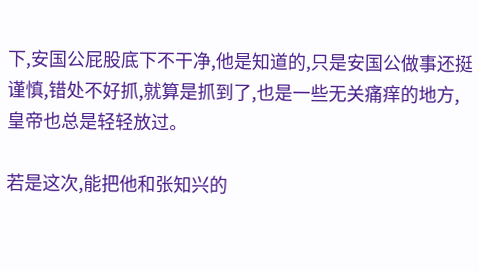下,安国公屁股底下不干净,他是知道的,只是安国公做事还挺谨慎,错处不好抓,就算是抓到了,也是一些无关痛痒的地方,皇帝也总是轻轻放过。

若是这次,能把他和张知兴的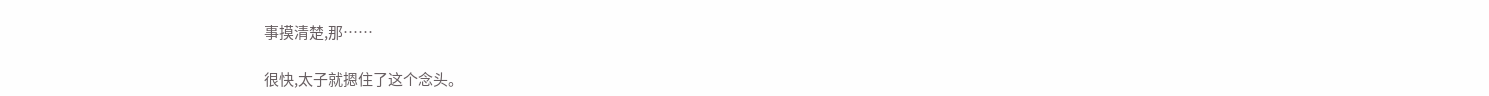事摸清楚,那……

很快,太子就摁住了这个念头。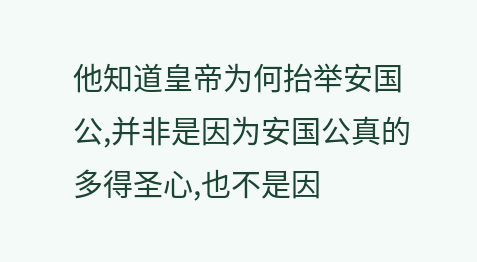他知道皇帝为何抬举安国公,并非是因为安国公真的多得圣心,也不是因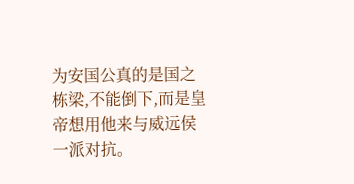为安国公真的是国之栋梁,不能倒下,而是皇帝想用他来与威远侯一派对抗。